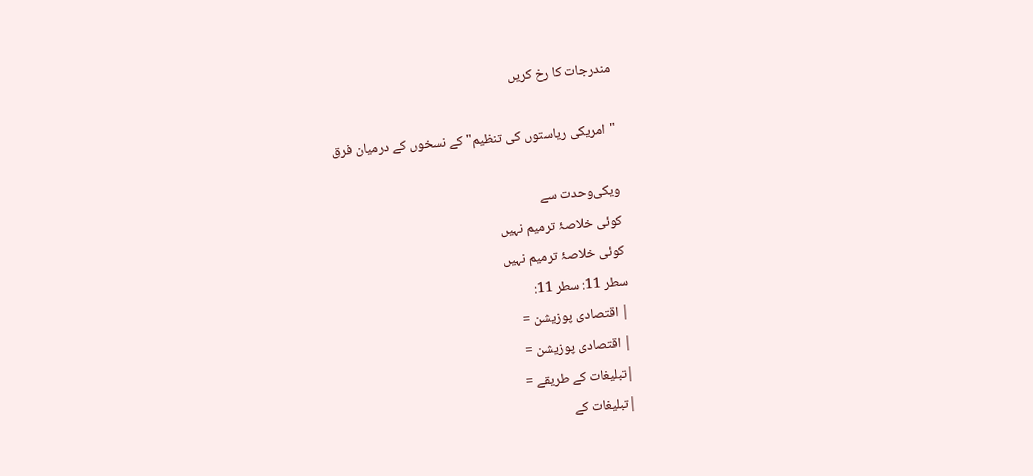مندرجات کا رخ کریں

"امریکی ریاستوں کی تنظیم" کے نسخوں کے درمیان فرق

ویکی‌وحدت سے
کوئی خلاصۂ ترمیم نہیں
کوئی خلاصۂ ترمیم نہیں
سطر 11: سطر 11:
| اقتصادی پوزیشن =
| اقتصادی پوزیشن =
|تبلیغات کے طریقے =
|تبلیغات کے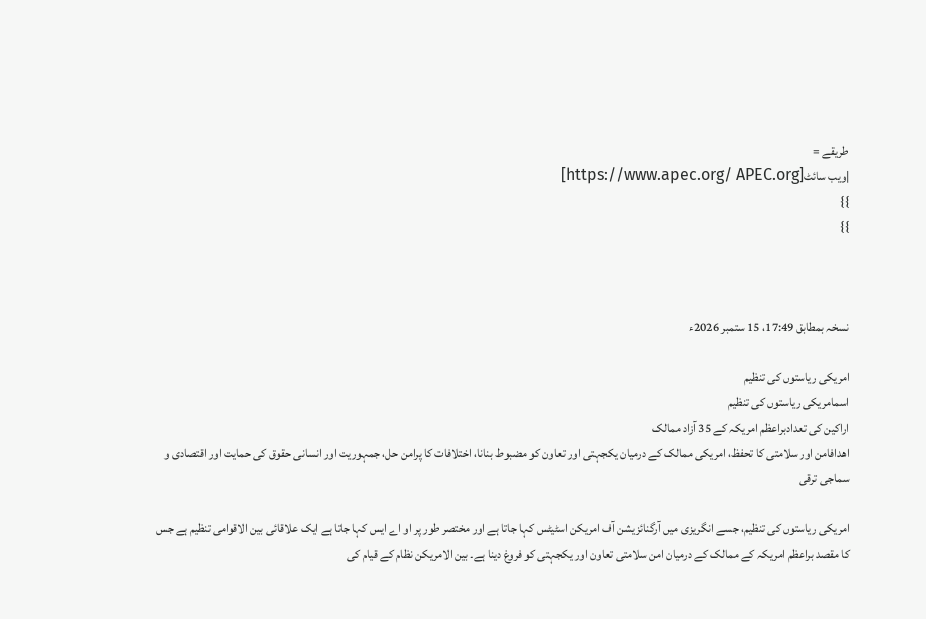طریقے =
|ویب سائٹ[https://www.apec.org/ APEC.org]
}}
}}



نسخہ بمطابق 17:49، 15 ستمبر 2026ء

امریکی ریاستوں کی تنظیم
اسمامریکی ریاستوں کی تنظیم
اراکین کی تعدادبراعظم امریکہ کے 35 آزاد ممالک
اهدافامن اور سلامتی کا تحفظ، امریکی ممالک کے درمیان یکجہتی اور تعاون کو مضبوط بنانا، اختلافات کا پرامن حل، جمہوریت اور انسانی حقوق کی حمایت اور اقتصادی و سماجی ترقی

امریکی ریاستوں کی تنظیم، جسے انگریزی میں آرگنائزیشن آف امریکن اسٹیٹس کہا جاتا ہے اور مختصر طور پر او اے ایس کہا جاتا ہے ایک علاقائی بین الاقوامی تنظیم ہے جس کا مقصد براعظم امریکہ کے ممالک کے درمیان امن سلامتی تعاون اور یکجہتی کو فروغ دینا ہے۔ بین الامریکن نظام کے قیام کی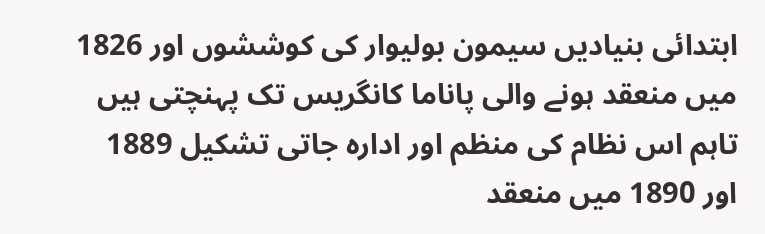ابتدائی بنیادیں سیمون بولیوار کی کوششوں اور 1826 میں منعقد ہونے والی پاناما کانگریس تک پہنچتی ہیں تاہم اس نظام کی منظم اور ادارہ جاتی تشکیل 1889 اور 1890 میں منعقد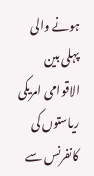ہونے والی پہلی بین الاقوامی امریکی ریاستوں کی کانفرنس سے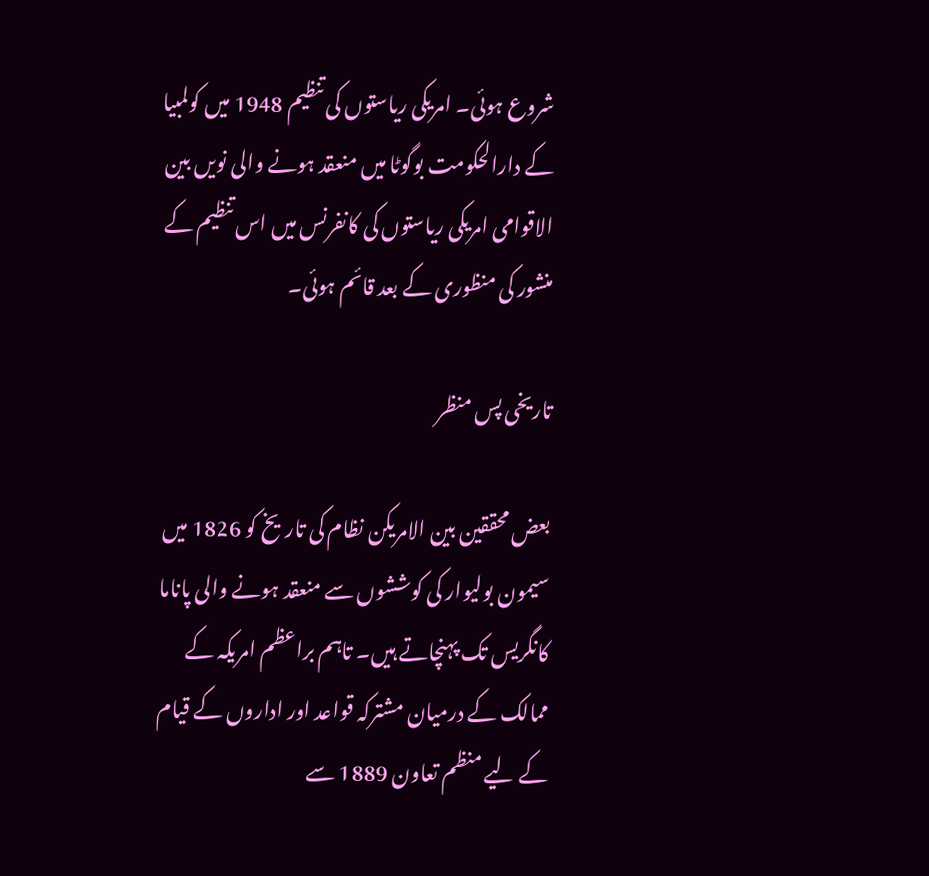شروع ہوئی۔ امریکی ریاستوں کی تنظیم 1948 میں کولمبیا کے دارالحکومت بوگوٹا میں منعقد ہونے والی نویں بین الاقوامی امریکی ریاستوں کی کانفرنس میں اس تنظیم کے منشور کی منظوری کے بعد قائم ہوئی۔

تاریخی پس منظر

بعض محققین بین الامریکن نظام کی تاریخ کو 1826 میں سیمون بولیوار کی کوششوں سے منعقد ہونے والی پاناما کانگریس تک پہنچاتے ہیں۔ تاہم براعظم امریکہ کے ممالک کے درمیان مشترکہ قواعد اور اداروں کے قیام کے لیے منظم تعاون 1889 سے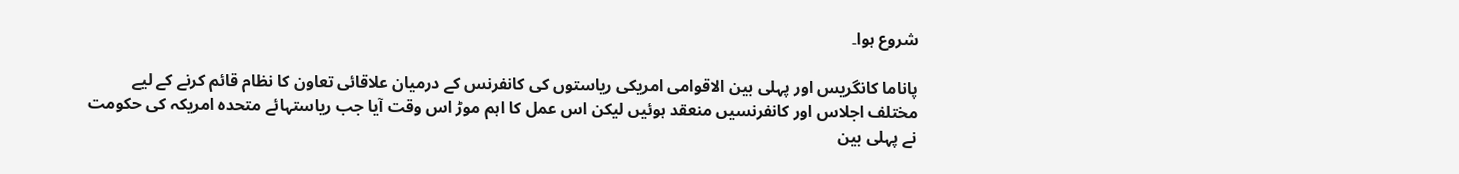شروع ہوا۔

پاناما کانگریس اور پہلی بین الاقوامی امریکی ریاستوں کی کانفرنس کے درمیان علاقائی تعاون کا نظام قائم کرنے کے لیے مختلف اجلاس اور کانفرنسیں منعقد ہوئیں لیکن اس عمل کا اہم موڑ اس وقت آیا جب ریاستہائے متحدہ امریکہ کی حکومت نے پہلی بین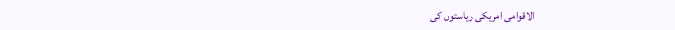الاقوامی امریکی ریاستوں کی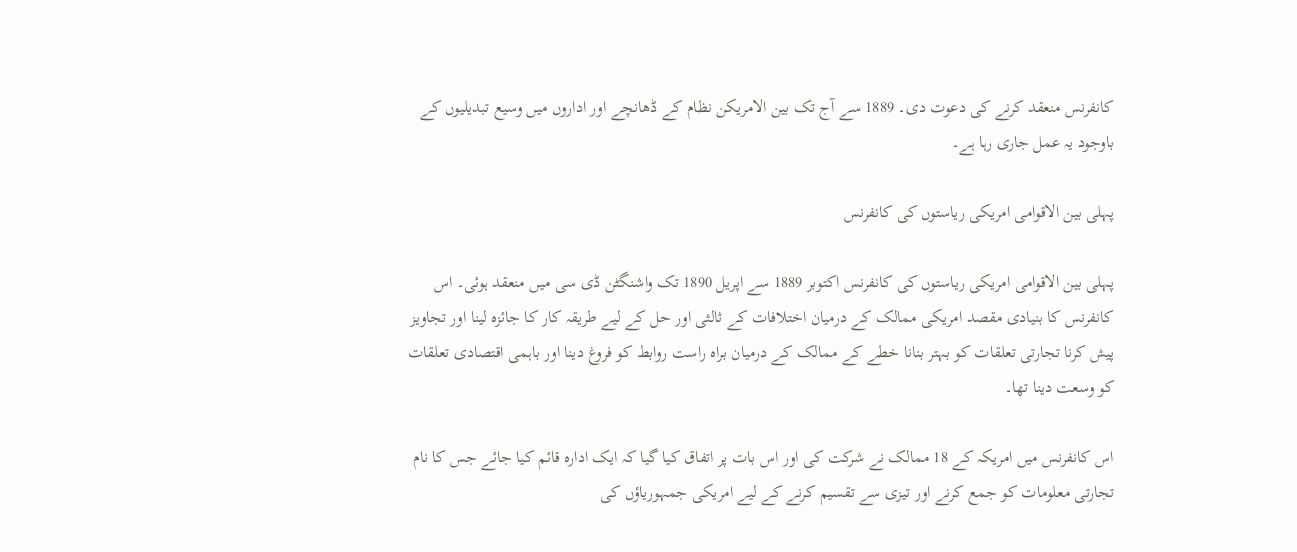کانفرنس منعقد کرنے کی دعوت دی۔ 1889 سے آج تک بین الامریکن نظام کے ڈھانچے اور اداروں میں وسیع تبدیلیوں کے باوجود یہ عمل جاری رہا ہے۔

پہلی بین الاقوامی امریکی ریاستوں کی کانفرنس

پہلی بین الاقوامی امریکی ریاستوں کی کانفرنس اکتوبر 1889 سے اپریل 1890 تک واشنگٹن ڈی سی میں منعقد ہوئی۔ اس کانفرنس کا بنیادی مقصد امریکی ممالک کے درمیان اختلافات کے ثالثی اور حل کے لیے طریقہ کار کا جائزہ لینا اور تجاویز پیش کرنا تجارتی تعلقات کو بہتر بنانا خطے کے ممالک کے درمیان براہ راست روابط کو فروغ دینا اور باہمی اقتصادی تعلقات کو وسعت دینا تھا۔

اس کانفرنس میں امریکہ کے 18 ممالک نے شرکت کی اور اس بات پر اتفاق کیا گیا کہ ایک ادارہ قائم کیا جائے جس کا نام تجارتی معلومات کو جمع کرنے اور تیزی سے تقسیم کرنے کے لیے امریکی جمہوریاؤں کی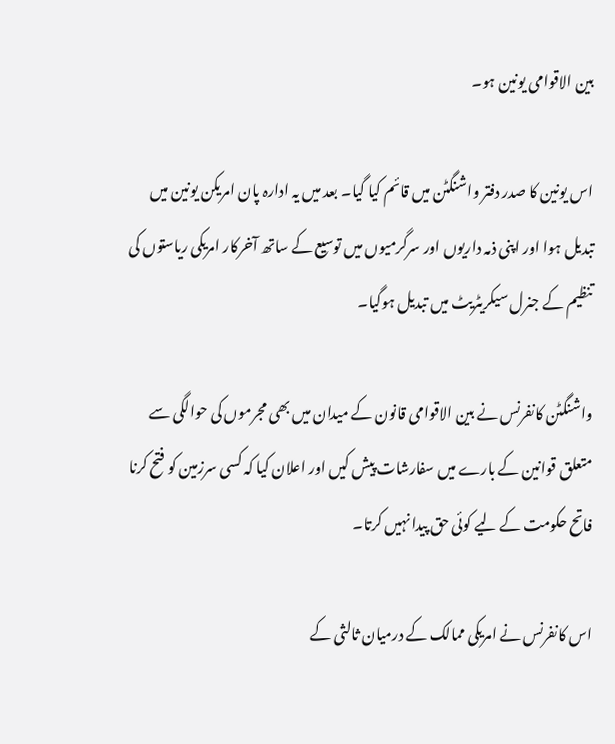بین الاقوامی یونین ہو۔

اس یونین کا صدر دفتر واشنگٹن میں قائم کیا گیا۔ بعد میں یہ ادارہ پان امریکن یونین میں تبدیل ہوا اور اپنی ذمہ داریوں اور سرگرمیوں میں توسیع کے ساتھ آخرکار امریکی ریاستوں کی تنظیم کے جنرل سیکریٹریٹ میں تبدیل ہوگیا۔

واشنگٹن کانفرنس نے بین الاقوامی قانون کے میدان میں بھی مجرموں کی حوالگی سے متعلق قوانین کے بارے میں سفارشات پیش کیں اور اعلان کیا کہ کسی سرزمین کو فتح کرنا فاتح حکومت کے لیے کوئی حق پیدا نہیں کرتا۔

اس کانفرنس نے امریکی ممالک کے درمیان ثالثی کے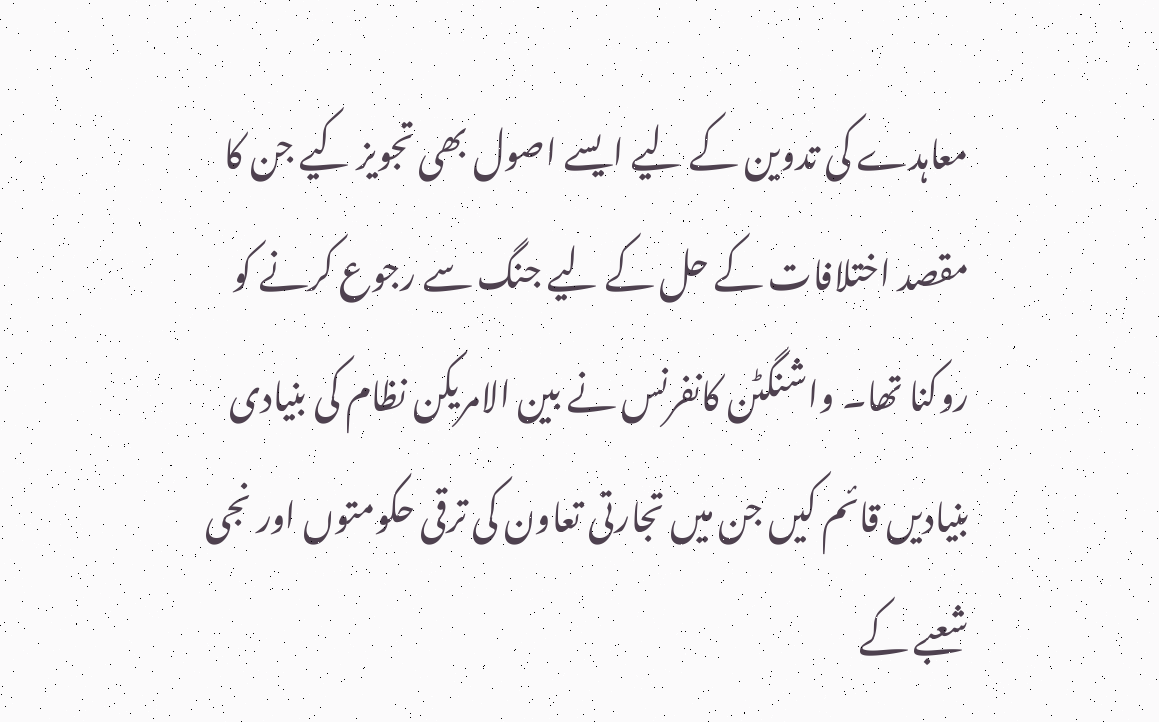معاہدے کی تدوین کے لیے ایسے اصول بھی تجویز کیے جن کا مقصد اختلافات کے حل کے لیے جنگ سے رجوع کرنے کو روکنا تھا۔ واشنگٹن کانفرنس نے بین الامریکن نظام کی بنیادی بنیادیں قائم کیں جن میں تجارتی تعاون کی ترقی حکومتوں اور نجی شعبے کے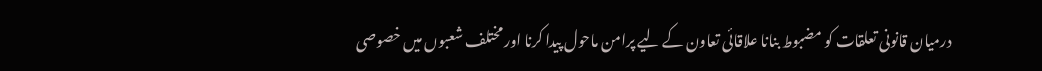درمیان قانونی تعلقات کو مضبوط بنانا علاقائی تعاون کے لیے پرامن ماحول پیدا کرنا اور مختلف شعبوں میں خصوصی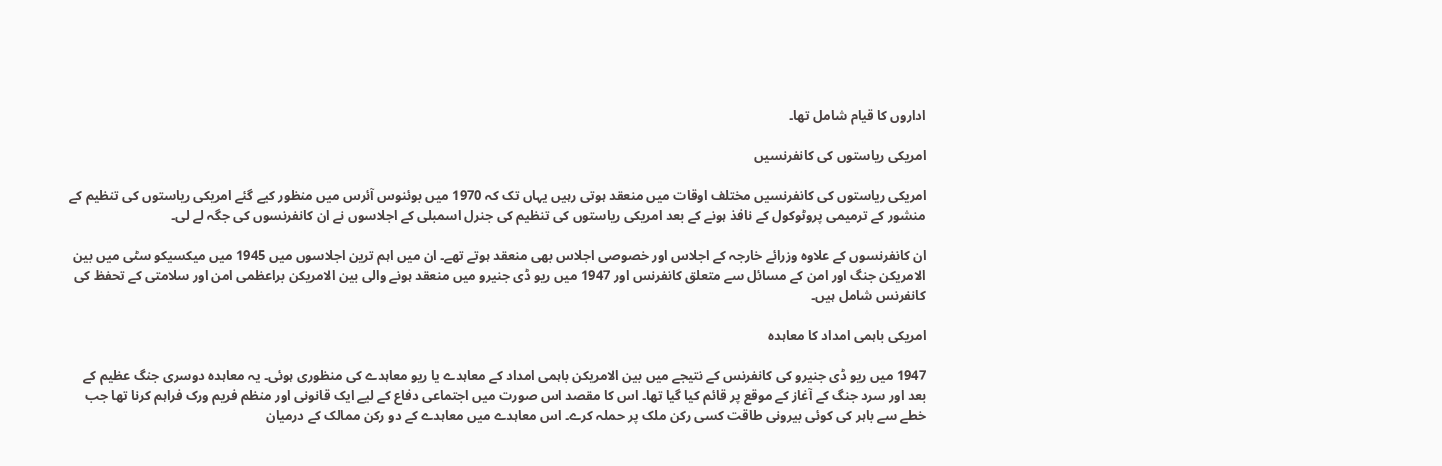اداروں کا قیام شامل تھا۔

امریکی ریاستوں کی کانفرنسیں

امریکی ریاستوں کی کانفرنسیں مختلف اوقات میں منعقد ہوتی رہیں یہاں تک کہ 1970 میں بوئنوس آئرس میں منظور کیے گئے امریکی ریاستوں کی تنظیم کے منشور کے ترمیمی پروٹوکول کے نافذ ہونے کے بعد امریکی ریاستوں کی تنظیم کی جنرل اسمبلی کے اجلاسوں نے ان کانفرنسوں کی جگہ لے لی۔

ان کانفرنسوں کے علاوہ وزرائے خارجہ کے اجلاس اور خصوصی اجلاس بھی منعقد ہوتے تھے۔ ان میں اہم ترین اجلاسوں میں 1945 میں میکسیکو سٹی میں بین الامریکن جنگ اور امن کے مسائل سے متعلق کانفرنس اور 1947 میں ریو ڈی جنیرو میں منعقد ہونے والی بین الامریکن براعظمی امن اور سلامتی کے تحفظ کی کانفرنس شامل ہیں۔

امریکی باہمی امداد کا معاہدہ

1947 میں ریو ڈی جنیرو کی کانفرنس کے نتیجے میں بین الامریکن باہمی امداد کے معاہدے یا ریو معاہدے کی منظوری ہوئی۔ یہ معاہدہ دوسری جنگ عظیم کے بعد اور سرد جنگ کے آغاز کے موقع پر قائم کیا گیا تھا۔ اس کا مقصد اس صورت میں اجتماعی دفاع کے لیے ایک قانونی اور منظم فریم ورک فراہم کرنا تھا جب خطے سے باہر کی کوئی بیرونی طاقت کسی رکن ملک پر حملہ کرے۔ اس معاہدے میں معاہدے کے دو رکن ممالک کے درمیان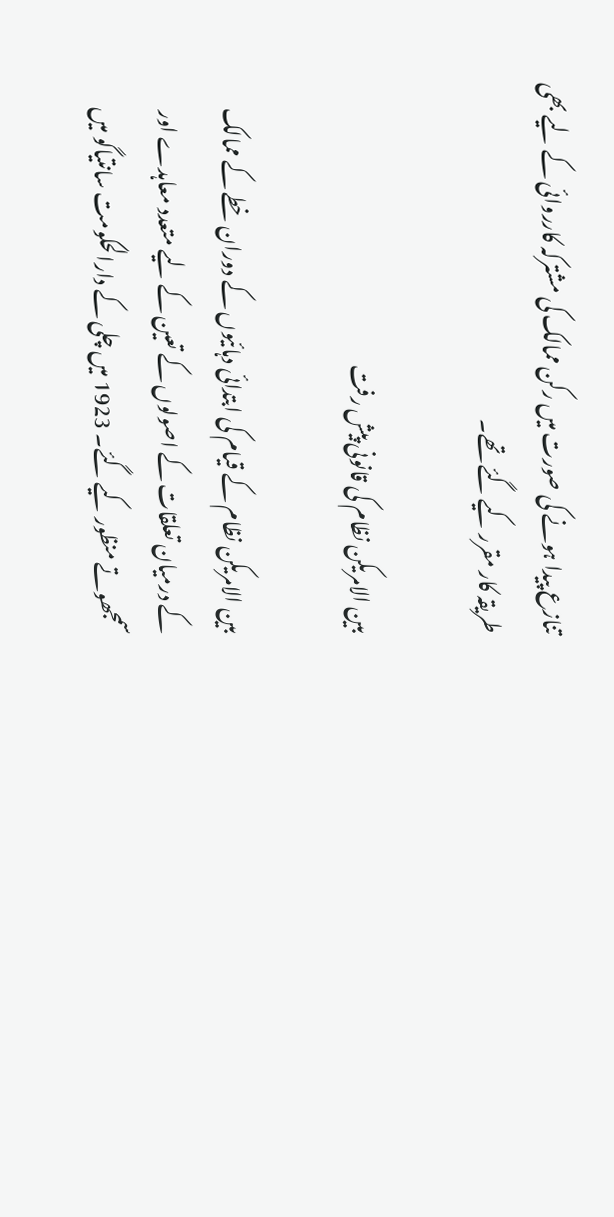تنازع پیدا ہونے کی صورت میں رکن ممالک کی مشترکہ کارروائی کے لیے بھی طریقہ کار مقرر کیے گئے تھے۔

بین الامریکن نظام کی قانونی پیش رفت

بین الامریکن نظام کے قیام کی ابتدائی دہائیوں کے دوران خطے کے ممالک کے درمیان تعلقات کے اصولوں کے تعین کے لیے متعدد معاہدے اور سمجھوتے منظور کیے گئے۔ 1923 میں چلی کے دارالحکومت سانتیاگو میں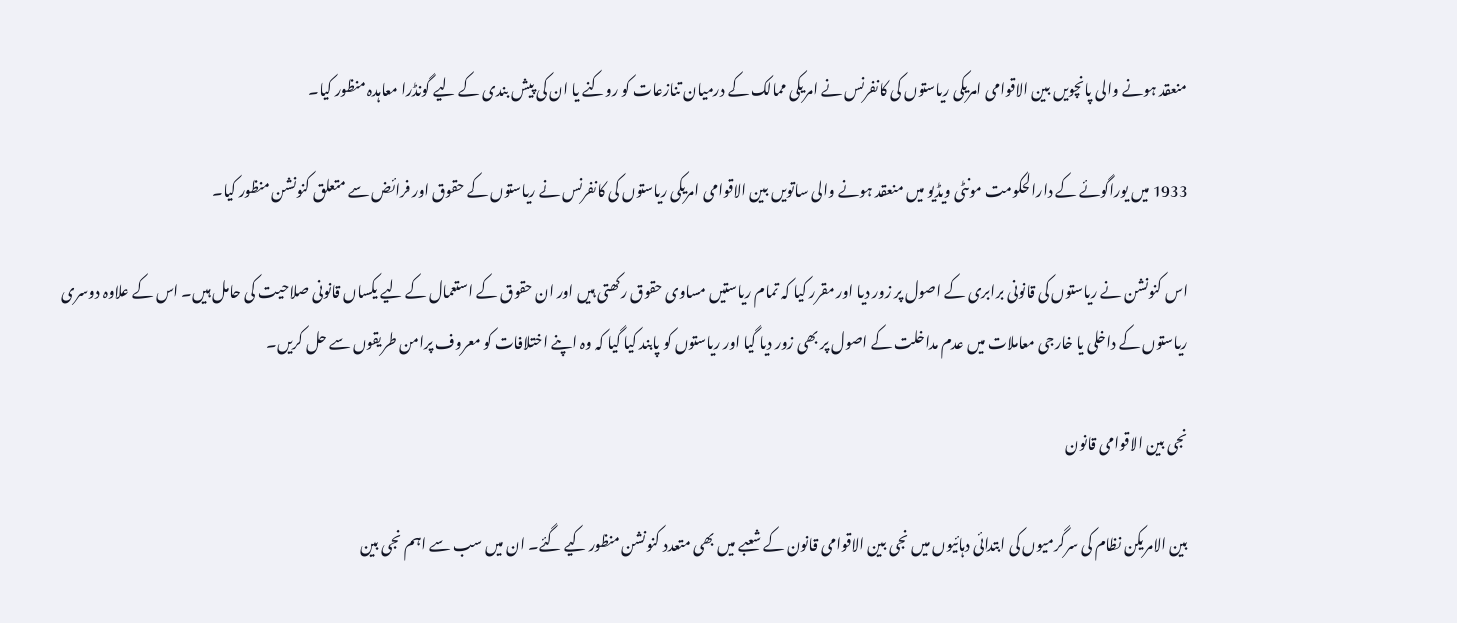منعقد ہونے والی پانچویں بین الاقوامی امریکی ریاستوں کی کانفرنس نے امریکی ممالک کے درمیان تنازعات کو روکنے یا ان کی پیش بندی کے لیے گونڈرا معاہدہ منظور کیا۔

1933 میں یوراگوئے کے دارالحکومت مونٹی ویڈیو میں منعقد ہونے والی ساتویں بین الاقوامی امریکی ریاستوں کی کانفرنس نے ریاستوں کے حقوق اور فرائض سے متعلق کنونشن منظور کیا۔

اس کنونشن نے ریاستوں کی قانونی برابری کے اصول پر زور دیا اور مقرر کیا کہ تمام ریاستیں مساوی حقوق رکھتی ہیں اور ان حقوق کے استعمال کے لیے یکساں قانونی صلاحیت کی حامل ہیں۔ اس کے علاوہ دوسری ریاستوں کے داخلی یا خارجی معاملات میں عدم مداخلت کے اصول پر بھی زور دیا گیا اور ریاستوں کو پابند کیا گیا کہ وہ اپنے اختلافات کو معروف پرامن طریقوں سے حل کریں۔

نجی بین الاقوامی قانون

بین الامریکن نظام کی سرگرمیوں کی ابتدائی دہائیوں میں نجی بین الاقوامی قانون کے شعبے میں بھی متعدد کنونشن منظور کیے گئے۔ ان میں سب سے اہم نجی بین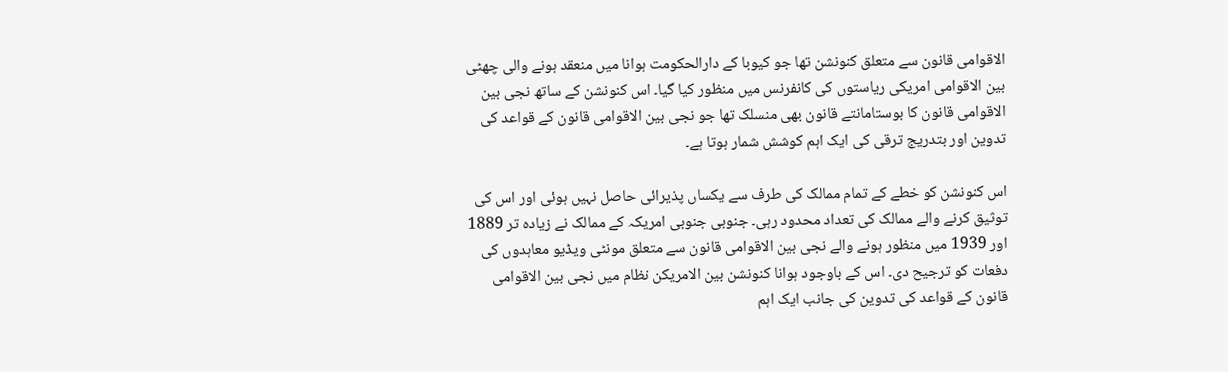الاقوامی قانون سے متعلق کنونشن تھا جو کیوبا کے دارالحکومت ہوانا میں منعقد ہونے والی چھٹی بین الاقوامی امریکی ریاستوں کی کانفرنس میں منظور کیا گیا۔ اس کنونشن کے ساتھ نجی بین الاقوامی قانون کا بوستامانتے قانون بھی منسلک تھا جو نجی بین الاقوامی قانون کے قواعد کی تدوین اور بتدریج ترقی کی ایک اہم کوشش شمار ہوتا ہے۔

اس کنونشن کو خطے کے تمام ممالک کی طرف سے یکساں پذیرائی حاصل نہیں ہوئی اور اس کی توثیق کرنے والے ممالک کی تعداد محدود رہی۔ جنوبی جنوبی امریکہ کے ممالک نے زیادہ تر 1889 اور 1939 میں منظور ہونے والے نجی بین الاقوامی قانون سے متعلق مونٹی ویڈیو معاہدوں کی دفعات کو ترجیح دی۔ اس کے باوجود ہوانا کنونشن بین الامریکن نظام میں نجی بین الاقوامی قانون کے قواعد کی تدوین کی جانب ایک اہم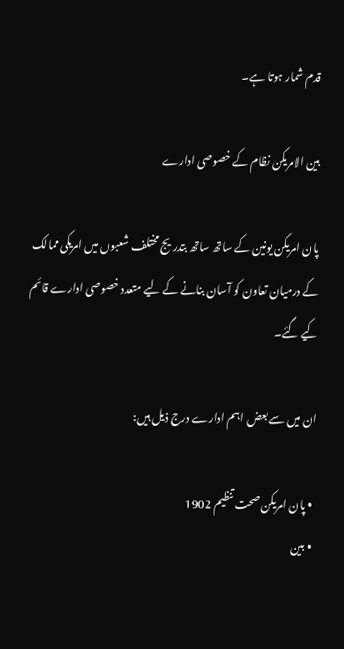قدم شمار ہوتا ہے۔

بین الامریکن نظام کے خصوصی ادارے

پان امریکن یونین کے ساتھ ساتھ بتدریج مختلف شعبوں میں امریکی ممالک کے درمیان تعاون کو آسان بنانے کے لیے متعدد خصوصی ادارے قائم کیے گئے۔

ان میں سے بعض اہم ادارے درج ذیل ہیں:

  • پان امریکن صحت تنظیم 1902
  • بین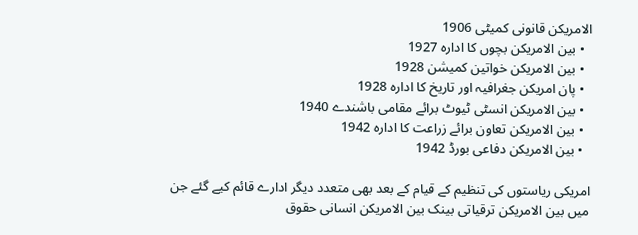الامریکن قانونی کمیٹی 1906
  • بین الامریکن بچوں کا ادارہ 1927
  • بین الامریکن خواتین کمیشن 1928
  • پان امریکن جغرافیہ اور تاریخ کا ادارہ 1928
  • بین الامریکن انسٹی ٹیوٹ برائے مقامی باشندے 1940
  • بین الامریکن تعاون برائے زراعت کا ادارہ 1942
  • بین الامریکن دفاعی بورڈ 1942

امریکی ریاستوں کی تنظیم کے قیام کے بعد بھی متعدد دیگر ادارے قائم کیے گئے جن میں بین الامریکن ترقیاتی بینک بین الامریکن انسانی حقوق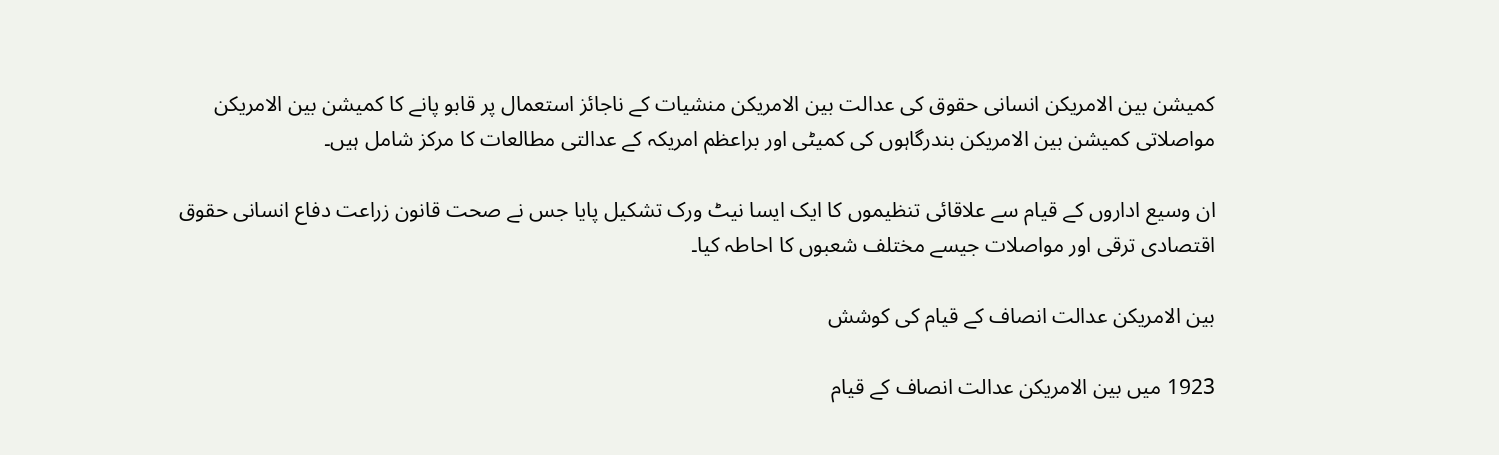کمیشن بین الامریکن انسانی حقوق کی عدالت بین الامریکن منشیات کے ناجائز استعمال پر قابو پانے کا کمیشن بین الامریکن مواصلاتی کمیشن بین الامریکن بندرگاہوں کی کمیٹی اور براعظم امریکہ کے عدالتی مطالعات کا مرکز شامل ہیں۔

ان وسیع اداروں کے قیام سے علاقائی تنظیموں کا ایک ایسا نیٹ ورک تشکیل پایا جس نے صحت قانون زراعت دفاع انسانی حقوق اقتصادی ترقی اور مواصلات جیسے مختلف شعبوں کا احاطہ کیا۔

بین الامریکن عدالت انصاف کے قیام کی کوشش

1923 میں بین الامریکن عدالت انصاف کے قیام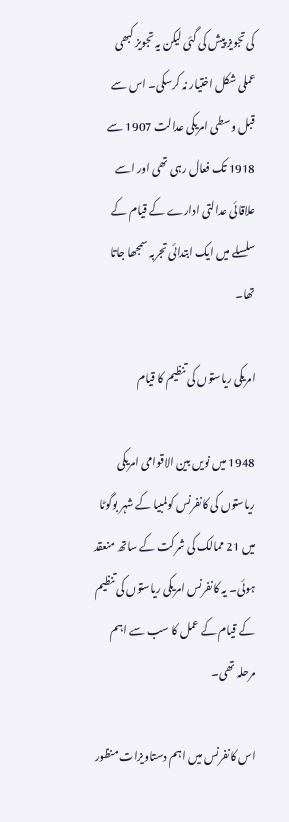کی تجویز پیش کی گئی لیکن یہ تجویز کبھی عملی شکل اختیار نہ کرسکی۔ اس سے قبل وسطی امریکی عدالت 1907 سے 1918 تک فعال رہی تھی اور اسے علاقائی عدالتی ادارے کے قیام کے سلسلے میں ایک ابتدائی تجربہ سمجھا جاتا تھا۔

امریکی ریاستوں کی تنظیم کا قیام

1948 میں نویں بین الاقوامی امریکی ریاستوں کی کانفرنس کولمبیا کے شہر بوگوٹا میں 21 ممالک کی شرکت کے ساتھ منعقد ہوئی۔ یہ کانفرنس امریکی ریاستوں کی تنظیم کے قیام کے عمل کا سب سے اہم مرحلہ تھی۔

اس کانفرنس میں اہم دستاویزات منظور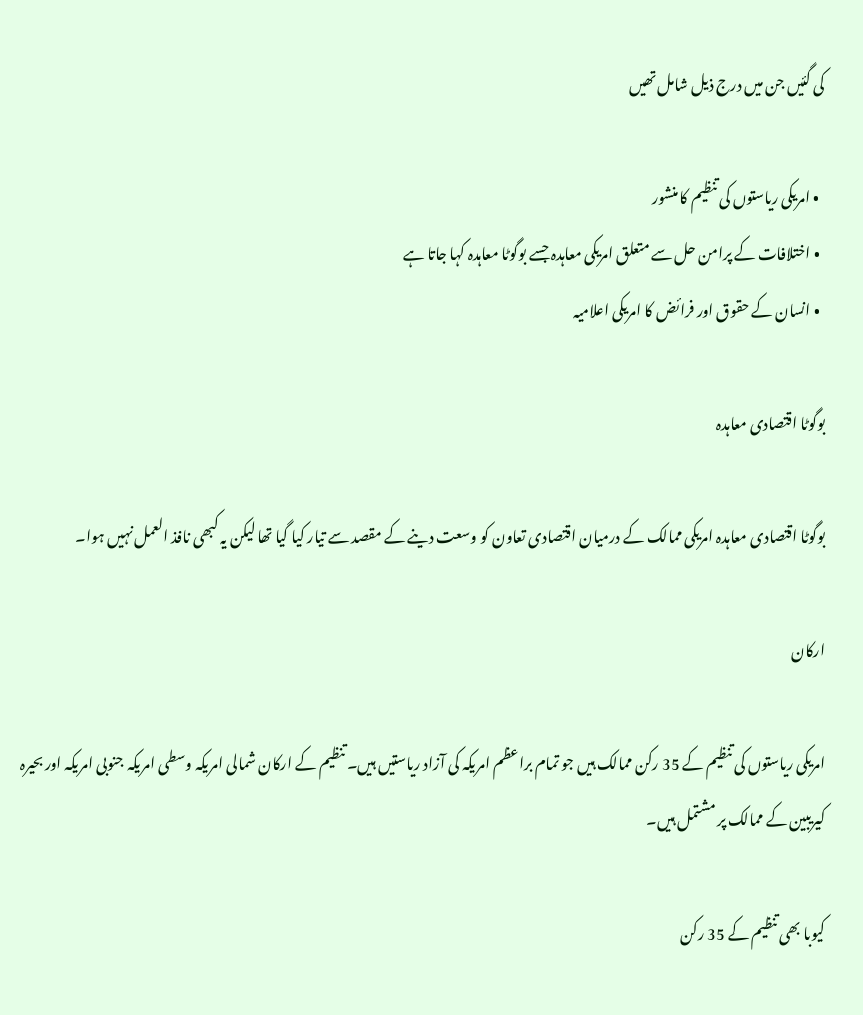کی گئیں جن میں درج ذیل شامل تھیں

  • امریکی ریاستوں کی تنظیم کا منشور
  • اختلافات کے پرامن حل سے متعلق امریکی معاہدہ جسے بوگوٹا معاہدہ کہا جاتا ہے
  • انسان کے حقوق اور فرائض کا امریکی اعلامیہ

بوگوٹا اقتصادی معاہدہ

بوگوٹا اقتصادی معاہدہ امریکی ممالک کے درمیان اقتصادی تعاون کو وسعت دینے کے مقصد سے تیار کیا گیا تھا لیکن یہ کبھی نافذ العمل نہیں ہوا۔

ارکان

امریکی ریاستوں کی تنظیم کے 35 رکن ممالک ہیں جو تمام براعظم امریکہ کی آزاد ریاستیں ہیں۔ تنظیم کے ارکان شمالی امریکہ وسطی امریکہ جنوبی امریکہ اور بحیرہ کیریبین کے ممالک پر مشتمل ہیں۔

کیوبا بھی تنظیم کے 35 رکن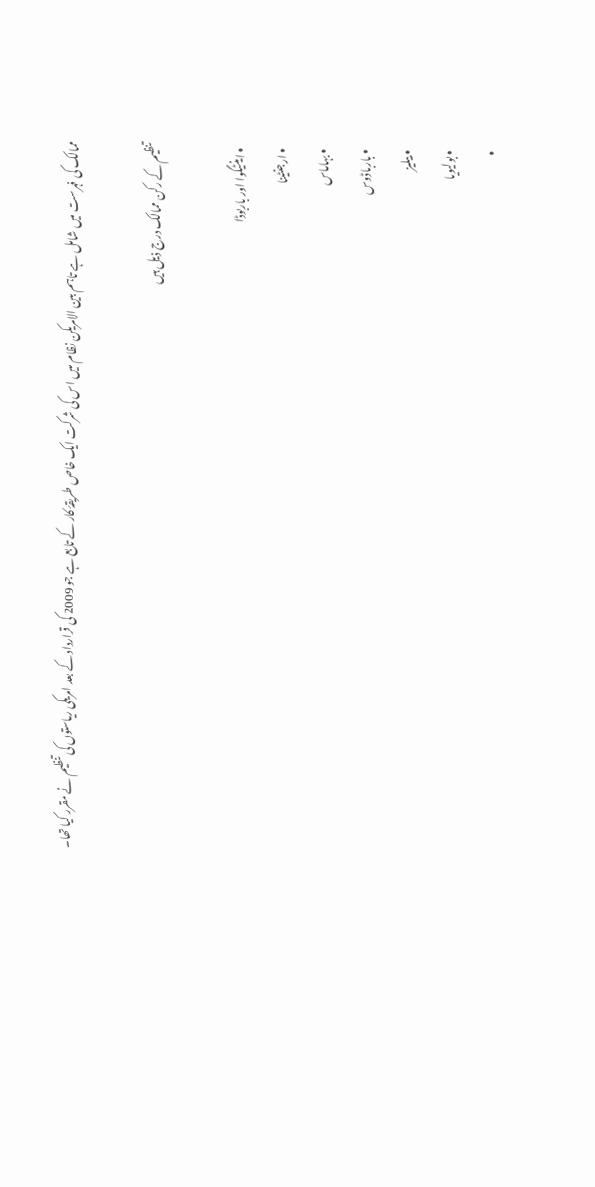ممالک کی فہرست میں شامل ہے تاہم بین الامریکن نظام میں اس کی شرکت ایک خاص طریقۂ کار کے تابع ہے جو 2009 کی قرارداد کے بعد امریکی ریاستوں کی تنظیم نے مقرر کیا تھا۔

تنظیم کے رکن ممالک درج ذیل ہیں

  • اینٹیگوا اور باربوڈا
  • ارجنٹینا
  • بہاماس
  • بارباڈوس
  • بیلیز
  • بولیویا
  •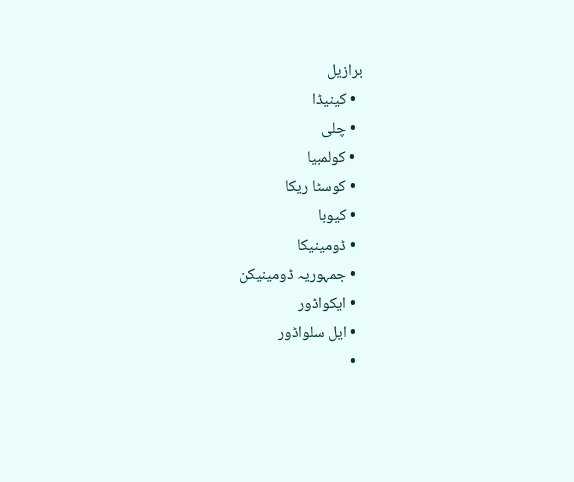برازیل
  • کینیڈا
  • چلی
  • کولمبیا
  • کوسٹا ریکا
  • کیوبا
  • ڈومینیکا
  • جمہوریہ ڈومینیکن
  • ایکواڈور
  • ایل سلواڈور
  •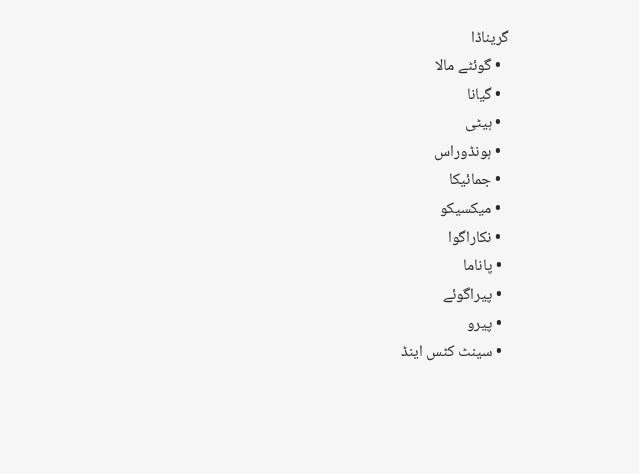گریناڈا
  • گوئٹے مالا
  • گیانا
  • ہیٹی
  • ہونڈوراس
  • جمائیکا
  • میکسیکو
  • نکاراگوا
  • پاناما
  • پیراگوئے
  • پیرو
  • سینٹ کٹس اینڈ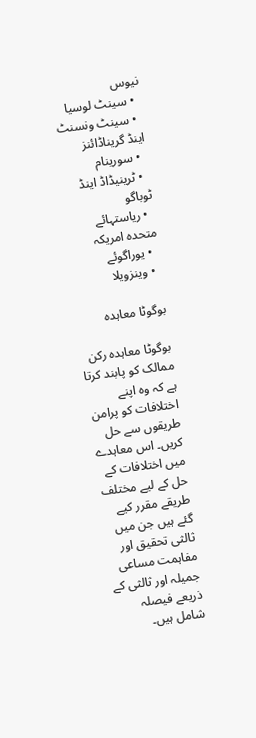نیوس
  • سینٹ لوسیا
  • سینٹ ونسنٹ اینڈ گریناڈائنز
  • سورینام
  • ٹرینیڈاڈ اینڈ ٹوباگو
  • ریاستہائے متحدہ امریکہ
  • یوراگوئے
  • وینزویلا

بوگوٹا معاہدہ

بوگوٹا معاہدہ رکن ممالک کو پابند کرتا ہے کہ وہ اپنے اختلافات کو پرامن طریقوں سے حل کریں۔ اس معاہدے میں اختلافات کے حل کے لیے مختلف طریقے مقرر کیے گئے ہیں جن میں ثالثی تحقیق اور مفاہمت مساعی جمیلہ اور ثالثی کے ذریعے فیصلہ شامل ہیں۔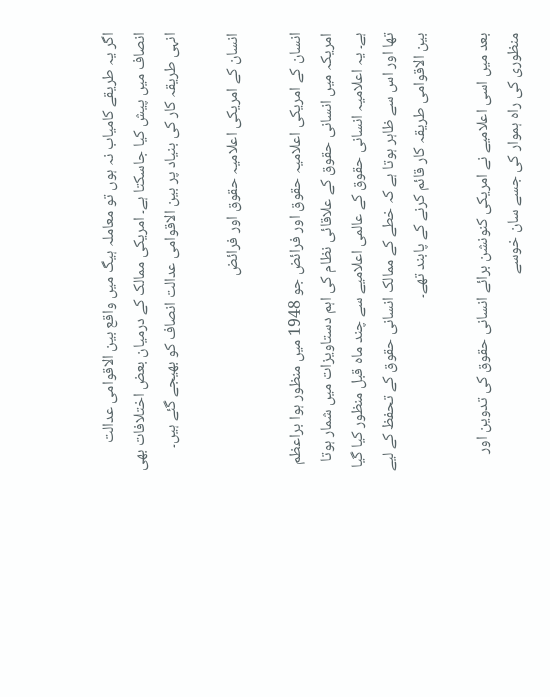اگر یہ طریقے کامیاب نہ ہوں تو معاملہ ہیگ میں واقع بین الاقوامی عدالت انصاف میں پیش کیا جاسکتا ہے۔ امریکی ممالک کے درمیان بعض اختلافات بھی انہی طریقہ کار کی بنیاد پر بین الاقوامی عدالت انصاف کو بھیجے گئے ہیں۔

انسان کے امریکی اعلامیہ حقوق اور فرائض

انسان کے امریکی اعلامیہ حقوق اور فرائض جو 1948 میں منظور ہوا براعظم امریکہ میں انسانی حقوق کے علاقائی نظام کی اہم دستاویزات میں شمار ہوتا ہے۔ یہ اعلامیہ انسانی حقوق کے عالمی اعلامیے سے چند ماہ قبل منظور کیا گیا تھا اور اس سے ظاہر ہوتا ہے کہ خطے کے ممالک انسانی حقوق کے تحفظ کے لیے بین الاقوامی طریقہ کار قائم کرنے کے پابند تھے۔

بعد میں اسی اعلامیے نے امریکی کنونشن برائے انسانی حقوق کی تدوین اور منظوری کی راہ ہموار کی جسے سان خوسے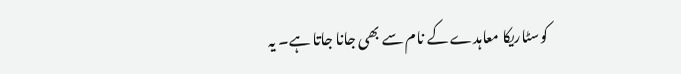کوسٹاریکا معاہدے کے نام سے بھی جانا جاتا ہے۔ یہ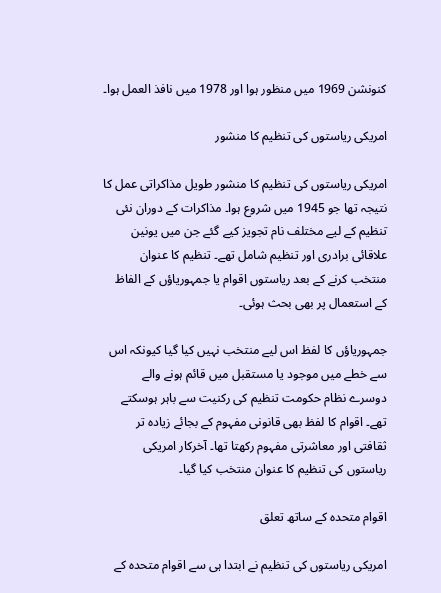کنونشن 1969 میں منظور ہوا اور 1978 میں نافذ العمل ہوا۔

امریکی ریاستوں کی تنظیم کا منشور

امریکی ریاستوں کی تنظیم کا منشور طویل مذاکراتی عمل کا نتیجہ تھا جو 1945 میں شروع ہوا۔ مذاکرات کے دوران نئی تنظیم کے لیے مختلف نام تجویز کیے گئے جن میں یونین علاقائی برادری اور تنظیم شامل تھے۔ تنظیم کا عنوان منتخب کرنے کے بعد ریاستوں اقوام یا جمہوریاؤں کے الفاظ کے استعمال پر بھی بحث ہوئی۔

جمہوریاؤں کا لفظ اس لیے منتخب نہیں کیا گیا کیونکہ اس سے خطے میں موجود یا مستقبل میں قائم ہونے والے دوسرے نظام حکومت تنظیم کی رکنیت سے باہر ہوسکتے تھے۔ اقوام کا لفظ بھی قانونی مفہوم کے بجائے زیادہ تر ثقافتی اور معاشرتی مفہوم رکھتا تھا۔ آخرکار امریکی ریاستوں کی تنظیم کا عنوان منتخب کیا گیا۔

اقوام متحدہ کے ساتھ تعلق

امریکی ریاستوں کی تنظیم نے ابتدا ہی سے اقوام متحدہ کے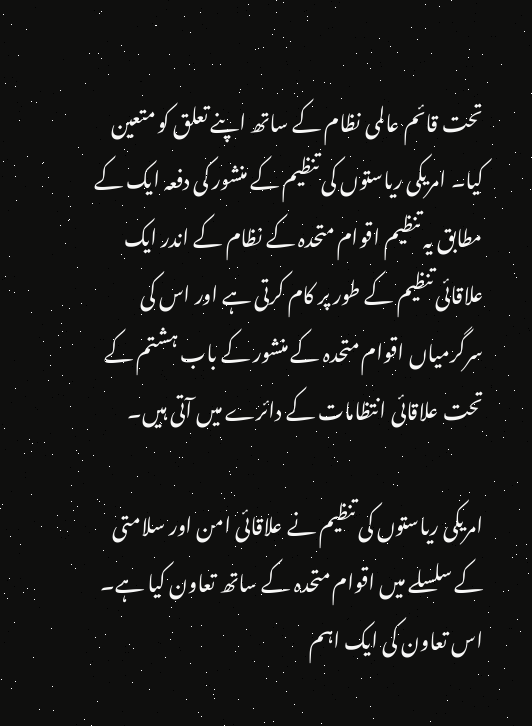تحت قائم عالمی نظام کے ساتھ اپنے تعلق کو متعین کیا۔ امریکی ریاستوں کی تنظیم کے منشور کی دفعہ ایک کے مطابق یہ تنظیم اقوام متحدہ کے نظام کے اندر ایک علاقائی تنظیم کے طور پر کام کرتی ہے اور اس کی سرگرمیاں اقوام متحدہ کے منشور کے باب ہشتم کے تحت علاقائی انتظامات کے دائرے میں آتی ہیں۔

امریکی ریاستوں کی تنظیم نے علاقائی امن اور سلامتی کے سلسلے میں اقوام متحدہ کے ساتھ تعاون کیا ہے۔ اس تعاون کی ایک اہم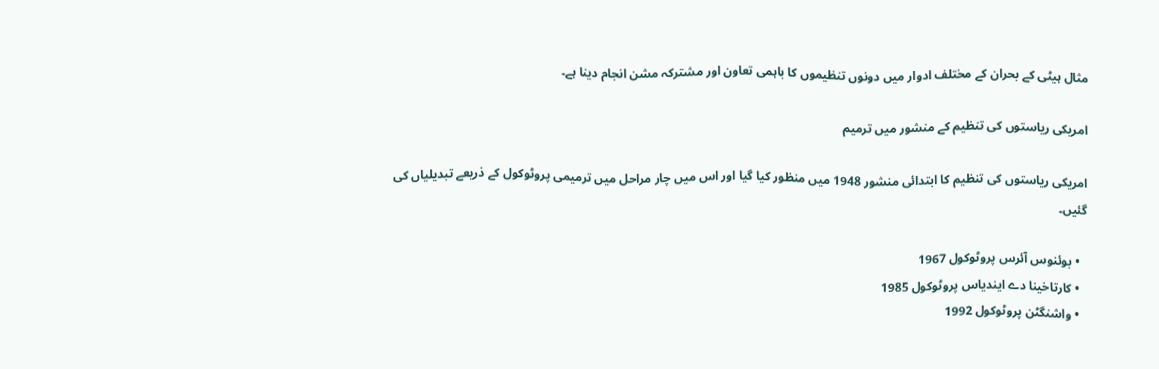مثال ہیٹی کے بحران کے مختلف ادوار میں دونوں تنظیموں کا باہمی تعاون اور مشترکہ مشن انجام دینا ہے۔

امریکی ریاستوں کی تنظیم کے منشور میں ترمیم

امریکی ریاستوں کی تنظیم کا ابتدائی منشور 1948 میں منظور کیا گیا اور اس میں چار مراحل میں ترمیمی پروٹوکول کے ذریعے تبدیلیاں کی گئیں۔

  • بوئنوس آئرس پروٹوکول 1967
  • کارتاخینا دے ایندیاس پروٹوکول 1985
  • واشنگٹن پروٹوکول 1992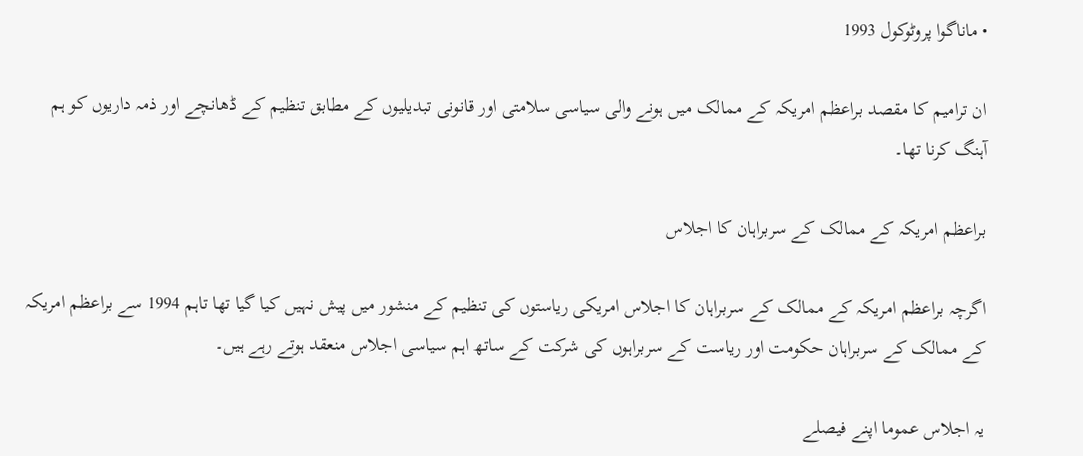• ماناگوا پروٹوکول 1993

ان ترامیم کا مقصد براعظم امریکہ کے ممالک میں ہونے والی سیاسی سلامتی اور قانونی تبدیلیوں کے مطابق تنظیم کے ڈھانچے اور ذمہ داریوں کو ہم آہنگ کرنا تھا۔

براعظم امریکہ کے ممالک کے سربراہان کا اجلاس

اگرچہ براعظم امریکہ کے ممالک کے سربراہان کا اجلاس امریکی ریاستوں کی تنظیم کے منشور میں پیش نہیں کیا گیا تھا تاہم 1994 سے براعظم امریکہ کے ممالک کے سربراہان حکومت اور ریاست کے سربراہوں کی شرکت کے ساتھ اہم سیاسی اجلاس منعقد ہوتے رہے ہیں۔

یہ اجلاس عموما اپنے فیصلے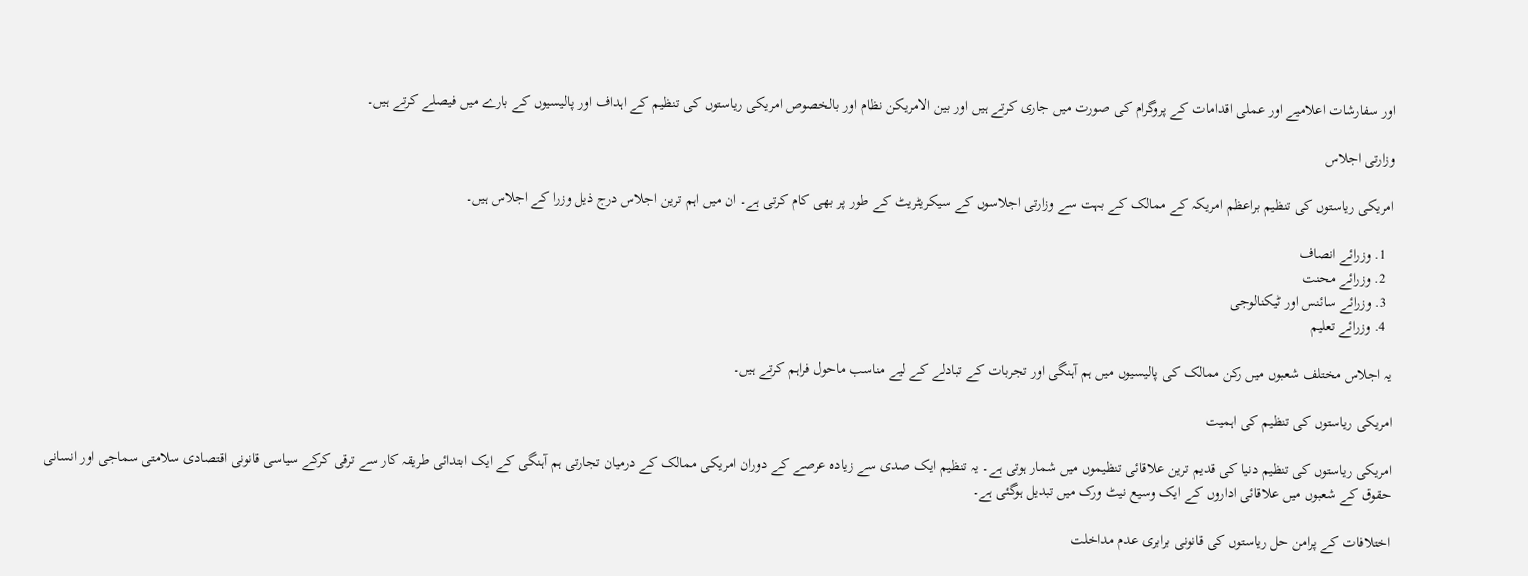اور سفارشات اعلامیے اور عملی اقدامات کے پروگرام کی صورت میں جاری کرتے ہیں اور بین الامریکن نظام اور بالخصوص امریکی ریاستوں کی تنظیم کے اہداف اور پالیسیوں کے بارے میں فیصلے کرتے ہیں۔

وزارتی اجلاس

امریکی ریاستوں کی تنظیم براعظم امریکہ کے ممالک کے بہت سے وزارتی اجلاسوں کے سیکریٹریٹ کے طور پر بھی کام کرتی ہے۔ ان میں اہم ترین اجلاس درج ذیل وزرا کے اجلاس ہیں۔

  1. وزرائے انصاف
  2. وزرائے محنت
  3. وزرائے سائنس اور ٹیکنالوجی
  4. وزرائے تعلیم

یہ اجلاس مختلف شعبوں میں رکن ممالک کی پالیسیوں میں ہم آہنگی اور تجربات کے تبادلے کے لیے مناسب ماحول فراہم کرتے ہیں۔

امریکی ریاستوں کی تنظیم کی اہمیت

امریکی ریاستوں کی تنظیم دنیا کی قدیم ترین علاقائی تنظیموں میں شمار ہوتی ہے۔ یہ تنظیم ایک صدی سے زیادہ عرصے کے دوران امریکی ممالک کے درمیان تجارتی ہم آہنگی کے ایک ابتدائی طریقہ کار سے ترقی کرکے سیاسی قانونی اقتصادی سلامتی سماجی اور انسانی حقوق کے شعبوں میں علاقائی اداروں کے ایک وسیع نیٹ ورک میں تبدیل ہوگئی ہے۔

اختلافات کے پرامن حل ریاستوں کی قانونی برابری عدم مداخلت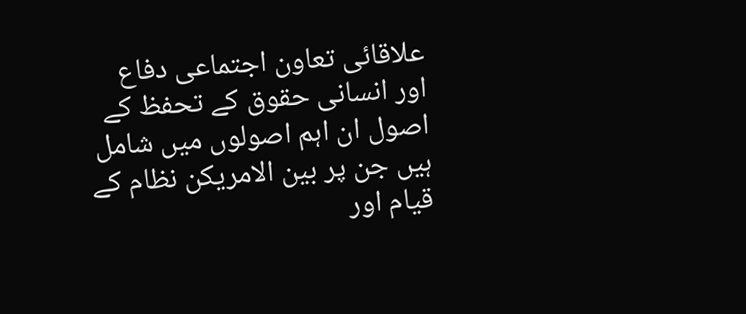علاقائی تعاون اجتماعی دفاع اور انسانی حقوق کے تحفظ کے اصول ان اہم اصولوں میں شامل ہیں جن پر بین الامریکن نظام کے قیام اور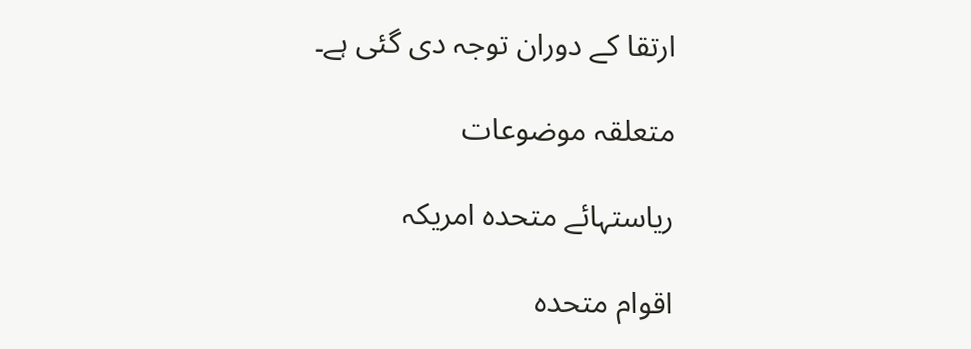ارتقا کے دوران توجہ دی گئی ہے۔

متعلقہ موضوعات

ریاستہائے متحدہ امریکہ

اقوام متحدہ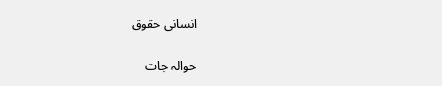انسانی حقوق

حوالہ جات